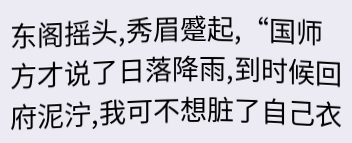东阁摇头,秀眉蹙起,“国师方才说了日落降雨,到时候回府泥泞,我可不想脏了自己衣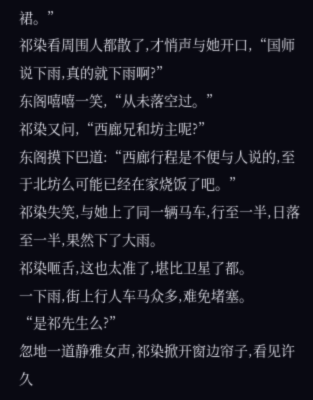裙。”
祁染看周围人都散了,才悄声与她开口,“国师说下雨,真的就下雨啊?”
东阁嘻嘻一笑,“从未落空过。”
祁染又问,“西廊兄和坊主呢?”
东阁摸下巴道:“西廊行程是不便与人说的,至于北坊么可能已经在家烧饭了吧。”
祁染失笑,与她上了同一辆马车,行至一半,日落至一半,果然下了大雨。
祁染咂舌,这也太准了,堪比卫星了都。
一下雨,街上行人车马众多,难免堵塞。
“是祁先生么?”
忽地一道静雅女声,祁染掀开窗边帘子,看见许久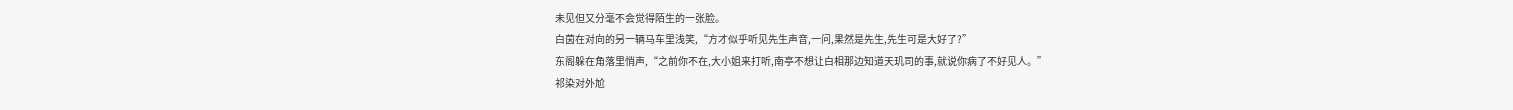未见但又分毫不会觉得陌生的一张脸。
白茵在对向的另一辆马车里浅笑,“方才似乎听见先生声音,一问,果然是先生,先生可是大好了?”
东阁躲在角落里悄声,“之前你不在,大小姐来打听,南亭不想让白相那边知道天玑司的事,就说你病了不好见人。”
祁染对外尬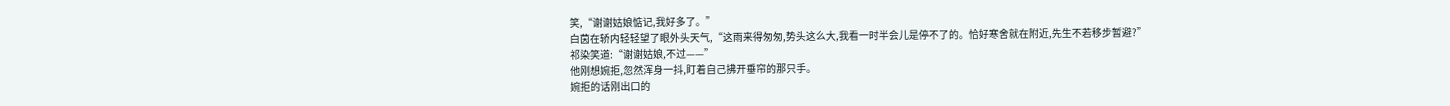笑,“谢谢姑娘惦记,我好多了。”
白茵在轿内轻轻望了眼外头天气,“这雨来得匆匆,势头这么大,我看一时半会儿是停不了的。恰好寒舍就在附近,先生不若移步暂避?”
祁染笑道:“谢谢姑娘,不过——”
他刚想婉拒,忽然浑身一抖,盯着自己拂开垂帘的那只手。
婉拒的话刚出口的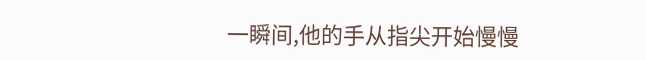一瞬间,他的手从指尖开始慢慢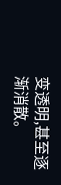变透明,甚至逐渐消散。